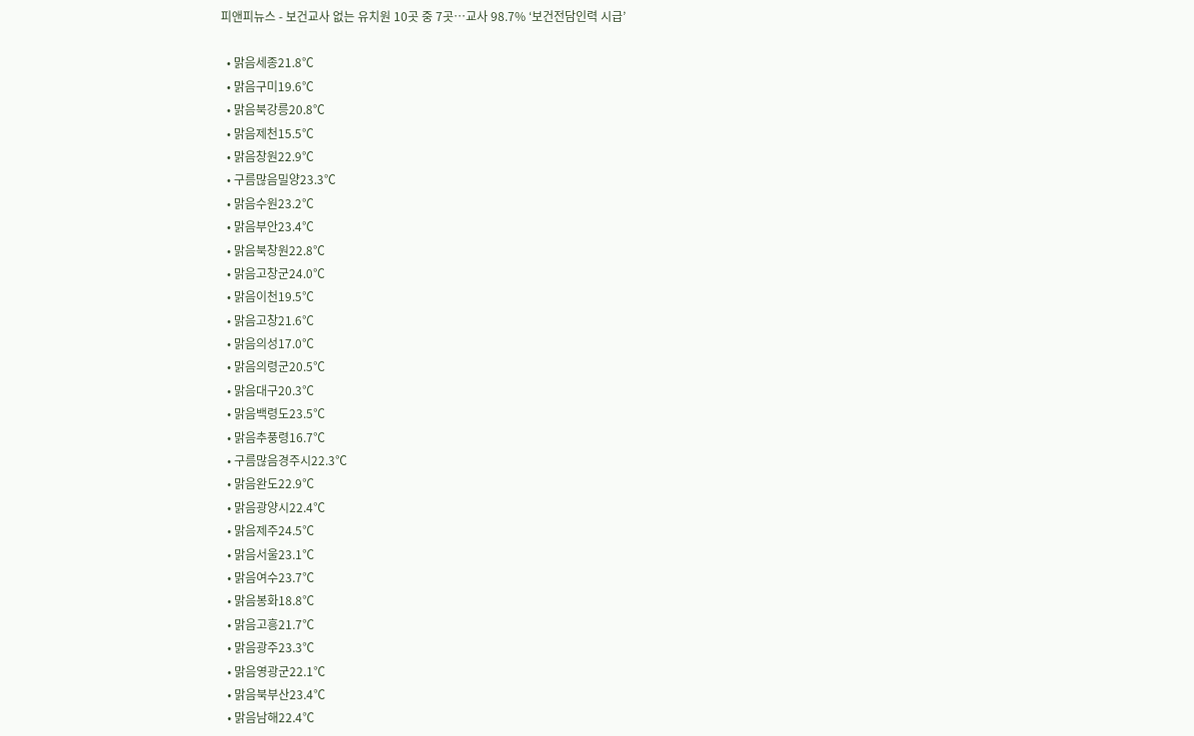피앤피뉴스 - 보건교사 없는 유치원 10곳 중 7곳…교사 98.7% ‘보건전담인력 시급’

  • 맑음세종21.8℃
  • 맑음구미19.6℃
  • 맑음북강릉20.8℃
  • 맑음제천15.5℃
  • 맑음창원22.9℃
  • 구름많음밀양23.3℃
  • 맑음수원23.2℃
  • 맑음부안23.4℃
  • 맑음북창원22.8℃
  • 맑음고창군24.0℃
  • 맑음이천19.5℃
  • 맑음고창21.6℃
  • 맑음의성17.0℃
  • 맑음의령군20.5℃
  • 맑음대구20.3℃
  • 맑음백령도23.5℃
  • 맑음추풍령16.7℃
  • 구름많음경주시22.3℃
  • 맑음완도22.9℃
  • 맑음광양시22.4℃
  • 맑음제주24.5℃
  • 맑음서울23.1℃
  • 맑음여수23.7℃
  • 맑음봉화18.8℃
  • 맑음고흥21.7℃
  • 맑음광주23.3℃
  • 맑음영광군22.1℃
  • 맑음북부산23.4℃
  • 맑음남해22.4℃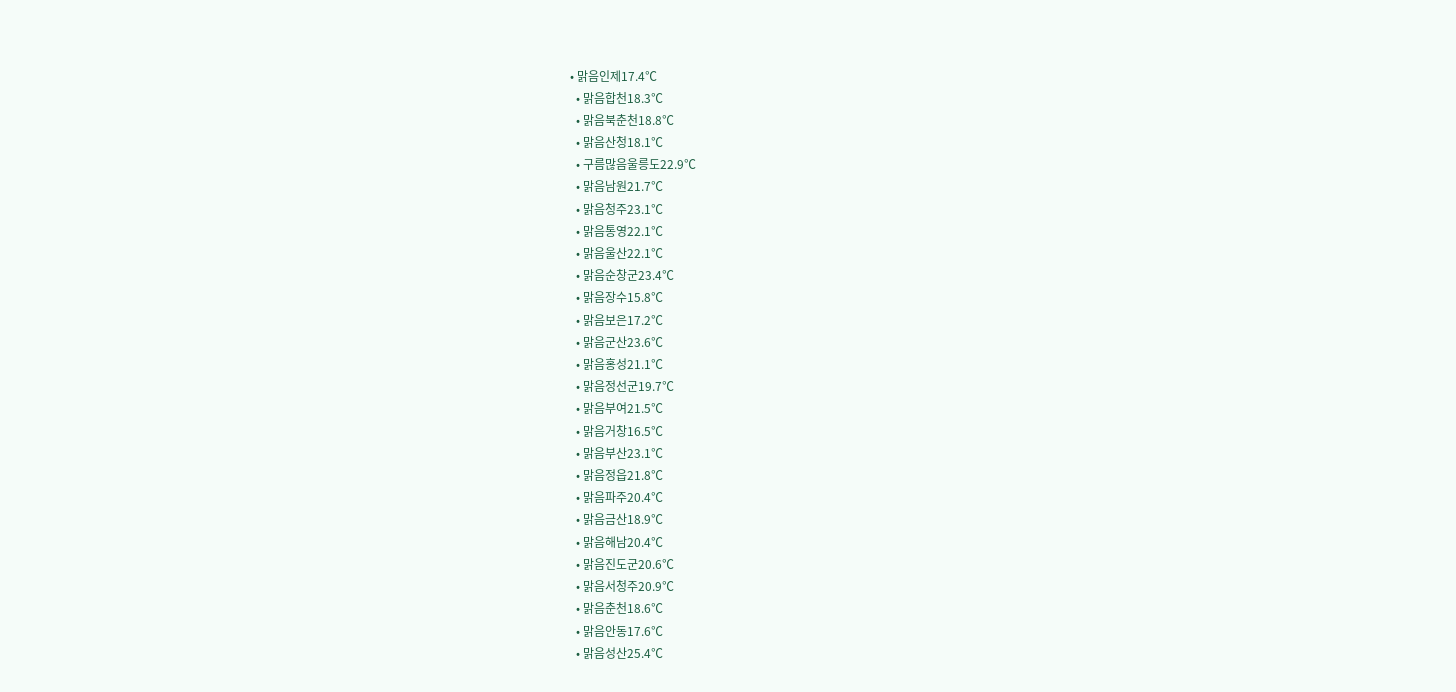• 맑음인제17.4℃
  • 맑음합천18.3℃
  • 맑음북춘천18.8℃
  • 맑음산청18.1℃
  • 구름많음울릉도22.9℃
  • 맑음남원21.7℃
  • 맑음청주23.1℃
  • 맑음통영22.1℃
  • 맑음울산22.1℃
  • 맑음순창군23.4℃
  • 맑음장수15.8℃
  • 맑음보은17.2℃
  • 맑음군산23.6℃
  • 맑음홍성21.1℃
  • 맑음정선군19.7℃
  • 맑음부여21.5℃
  • 맑음거창16.5℃
  • 맑음부산23.1℃
  • 맑음정읍21.8℃
  • 맑음파주20.4℃
  • 맑음금산18.9℃
  • 맑음해남20.4℃
  • 맑음진도군20.6℃
  • 맑음서청주20.9℃
  • 맑음춘천18.6℃
  • 맑음안동17.6℃
  • 맑음성산25.4℃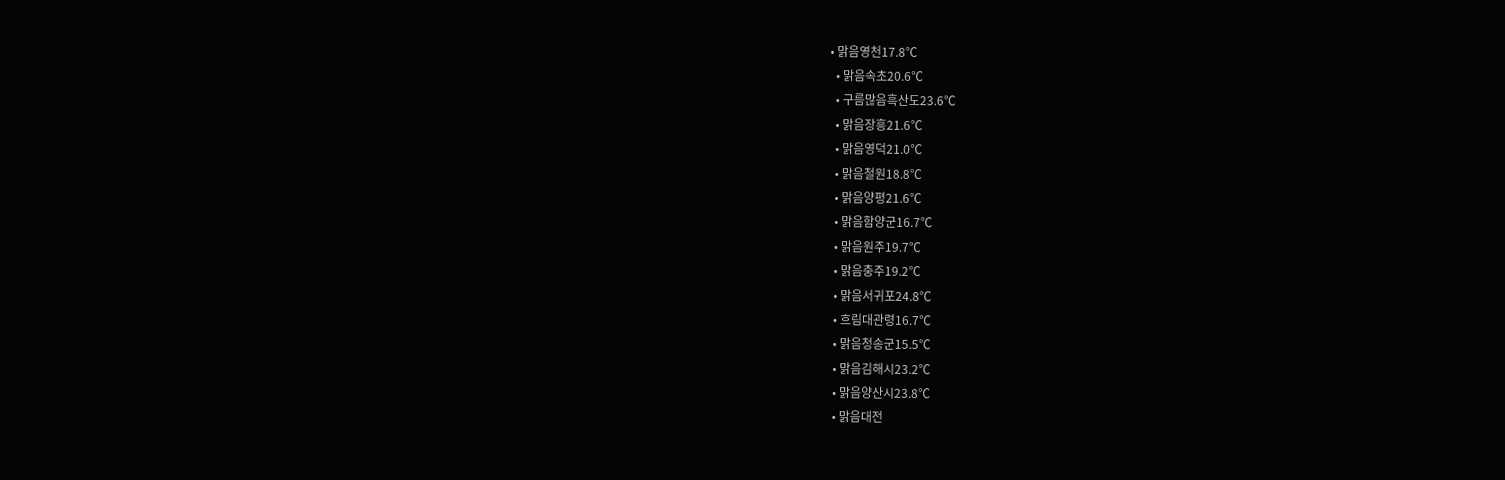• 맑음영천17.8℃
  • 맑음속초20.6℃
  • 구름많음흑산도23.6℃
  • 맑음장흥21.6℃
  • 맑음영덕21.0℃
  • 맑음철원18.8℃
  • 맑음양평21.6℃
  • 맑음함양군16.7℃
  • 맑음원주19.7℃
  • 맑음충주19.2℃
  • 맑음서귀포24.8℃
  • 흐림대관령16.7℃
  • 맑음청송군15.5℃
  • 맑음김해시23.2℃
  • 맑음양산시23.8℃
  • 맑음대전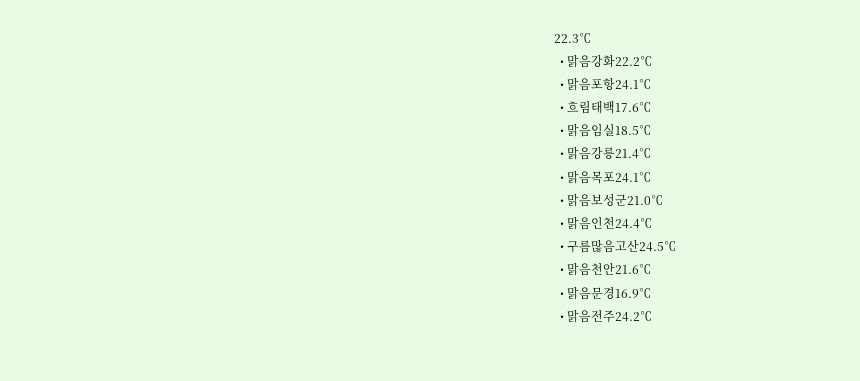22.3℃
  • 맑음강화22.2℃
  • 맑음포항24.1℃
  • 흐림태백17.6℃
  • 맑음임실18.5℃
  • 맑음강릉21.4℃
  • 맑음목포24.1℃
  • 맑음보성군21.0℃
  • 맑음인천24.4℃
  • 구름많음고산24.5℃
  • 맑음천안21.6℃
  • 맑음문경16.9℃
  • 맑음전주24.2℃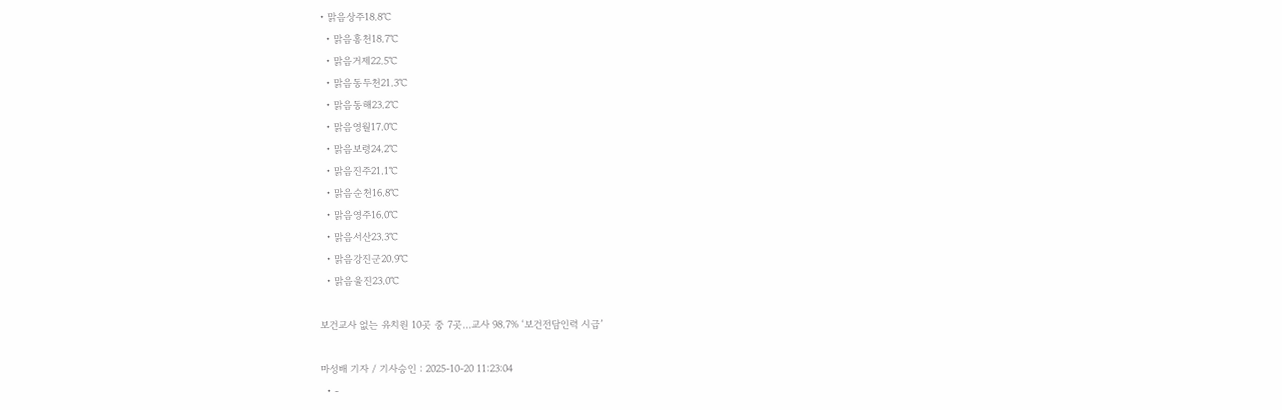• 맑음상주18.8℃
  • 맑음홍천18.7℃
  • 맑음거제22.5℃
  • 맑음동두천21.3℃
  • 맑음동해23.2℃
  • 맑음영월17.0℃
  • 맑음보령24.2℃
  • 맑음진주21.1℃
  • 맑음순천16.8℃
  • 맑음영주16.0℃
  • 맑음서산23.3℃
  • 맑음강진군20.9℃
  • 맑음울진23.0℃

보건교사 없는 유치원 10곳 중 7곳…교사 98.7% ‘보건전담인력 시급’

마성배 기자 / 기사승인 : 2025-10-20 11:23:04
  • -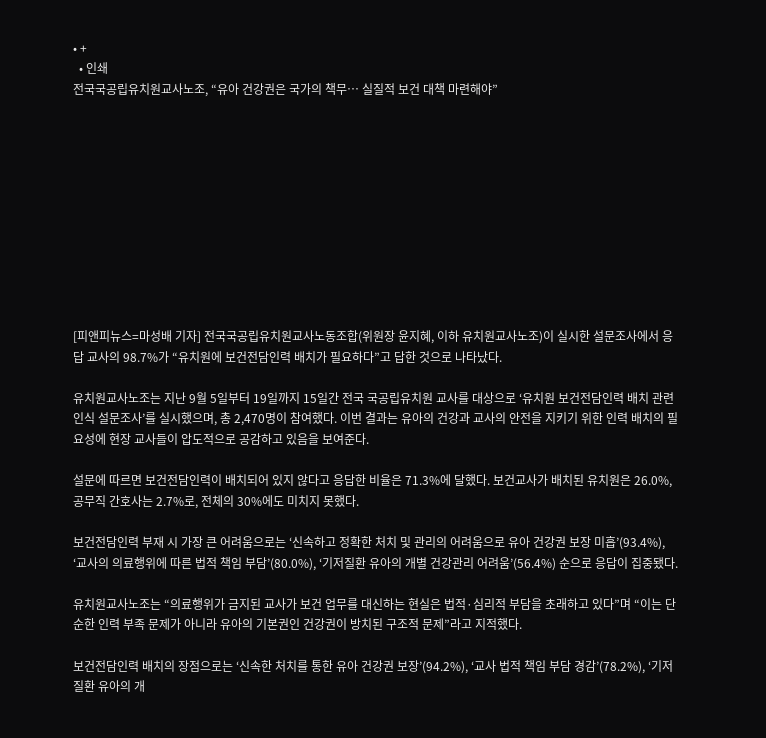• +
  • 인쇄
전국국공립유치원교사노조, “유아 건강권은 국가의 책무… 실질적 보건 대책 마련해야”











[피앤피뉴스=마성배 기자] 전국국공립유치원교사노동조합(위원장 윤지혜, 이하 유치원교사노조)이 실시한 설문조사에서 응답 교사의 98.7%가 “유치원에 보건전담인력 배치가 필요하다”고 답한 것으로 나타났다.

유치원교사노조는 지난 9월 5일부터 19일까지 15일간 전국 국공립유치원 교사를 대상으로 ‘유치원 보건전담인력 배치 관련 인식 설문조사’를 실시했으며, 총 2,470명이 참여했다. 이번 결과는 유아의 건강과 교사의 안전을 지키기 위한 인력 배치의 필요성에 현장 교사들이 압도적으로 공감하고 있음을 보여준다.

설문에 따르면 보건전담인력이 배치되어 있지 않다고 응답한 비율은 71.3%에 달했다. 보건교사가 배치된 유치원은 26.0%, 공무직 간호사는 2.7%로, 전체의 30%에도 미치지 못했다.

보건전담인력 부재 시 가장 큰 어려움으로는 ‘신속하고 정확한 처치 및 관리의 어려움으로 유아 건강권 보장 미흡’(93.4%), ‘교사의 의료행위에 따른 법적 책임 부담’(80.0%), ‘기저질환 유아의 개별 건강관리 어려움’(56.4%) 순으로 응답이 집중됐다.

유치원교사노조는 “의료행위가 금지된 교사가 보건 업무를 대신하는 현실은 법적·심리적 부담을 초래하고 있다”며 “이는 단순한 인력 부족 문제가 아니라 유아의 기본권인 건강권이 방치된 구조적 문제”라고 지적했다.

보건전담인력 배치의 장점으로는 ‘신속한 처치를 통한 유아 건강권 보장’(94.2%), ‘교사 법적 책임 부담 경감’(78.2%), ‘기저질환 유아의 개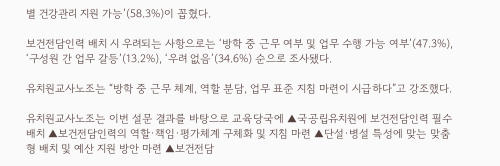별 건강관리 지원 가능’(58.3%)이 꼽혔다.

보건전담인력 배치 시 우려되는 사항으로는 ‘방학 중 근무 여부 및 업무 수행 가능 여부’(47.3%), ‘구성원 간 업무 갈등’(13.2%), ‘우려 없음’(34.6%) 순으로 조사됐다.

유치원교사노조는 “방학 중 근무 체계, 역할 분담, 업무 표준 지침 마련이 시급하다”고 강조했다.

유치원교사노조는 이번 설문 결과를 바탕으로 교육당국에 ▲국공립유치원에 보건전담인력 필수 배치 ▲보건전담인력의 역할·책임·평가체계 구체화 및 지침 마련 ▲단설·병설 특성에 맞는 맞춤형 배치 및 예산 지원 방안 마련 ▲보건전담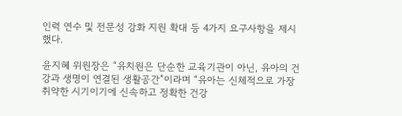인력 연수 및 전문성 강화 지원 확대 등 4가지 요구사항을 제시했다.

윤지혜 위원장은 “유치원은 단순한 교육기관이 아닌, 유아의 건강과 생명이 연결된 생활공간”이라며 “유아는 신체적으로 가장 취약한 시기이기에 신속하고 정확한 건강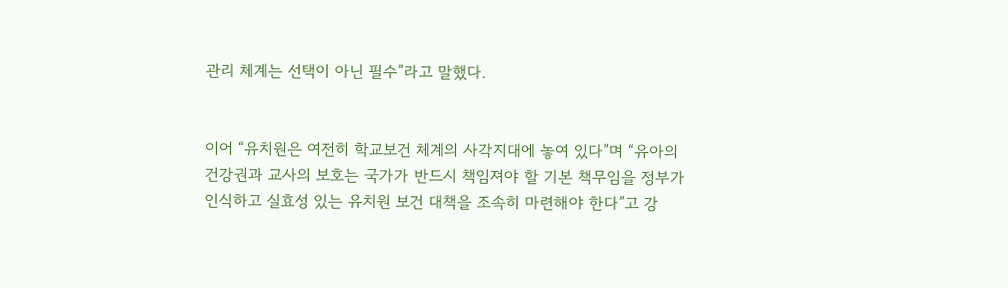관리 체계는 선택이 아닌 필수”라고 말했다.


이어 “유치원은 여전히 학교보건 체계의 사각지대에 놓여 있다”며 “유아의 건강권과 교사의 보호는 국가가 반드시 책임져야 할 기본 책무임을 정부가 인식하고 실효성 있는 유치원 보건 대책을 조속히 마련해야 한다”고 강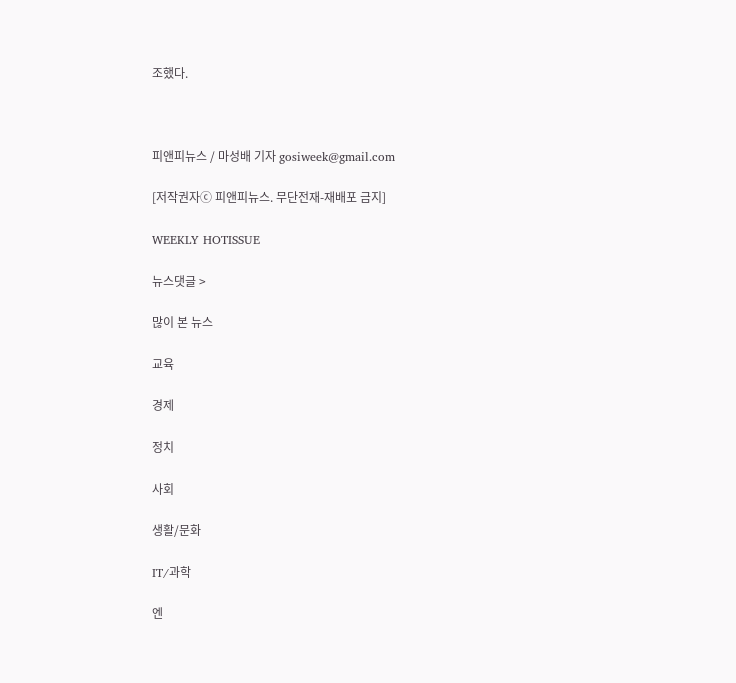조했다.



피앤피뉴스 / 마성배 기자 gosiweek@gmail.com

[저작권자ⓒ 피앤피뉴스. 무단전재-재배포 금지]

WEEKLY HOTISSUE

뉴스댓글 >

많이 본 뉴스

교육

경제

정치

사회

생활/문화

IT/과학

엔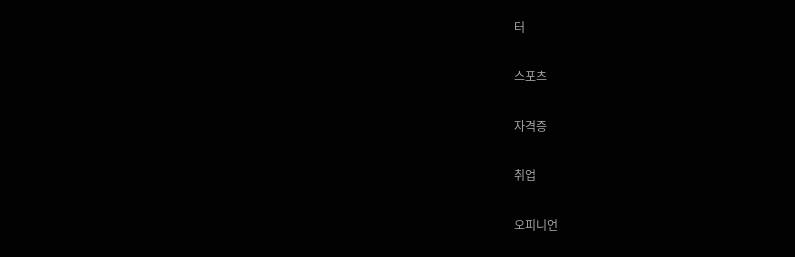터

스포츠

자격증

취업

오피니언